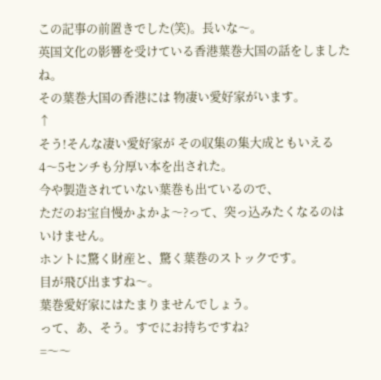この記事の前置きでした(笑)。長いな〜。
英国文化の影響を受けている香港葉巻大国の話をしましたね。
その葉巻大国の香港には 物凄い愛好家がいます。
↑
そう!そんな凄い愛好家が その収集の集大成ともいえる
4〜5センチも分厚い本を出された。
今や製造されていない葉巻も出ているので、
ただのお宝自慢かよかよ〜?って、突っ込みたくなるのは
いけません。
ホントに驚く財産と、驚く葉巻のストックです。
目が飛び出ますね〜。
葉巻愛好家にはたまりませんでしょう。
って、あ、そう。すでにお持ちですね?
=〜〜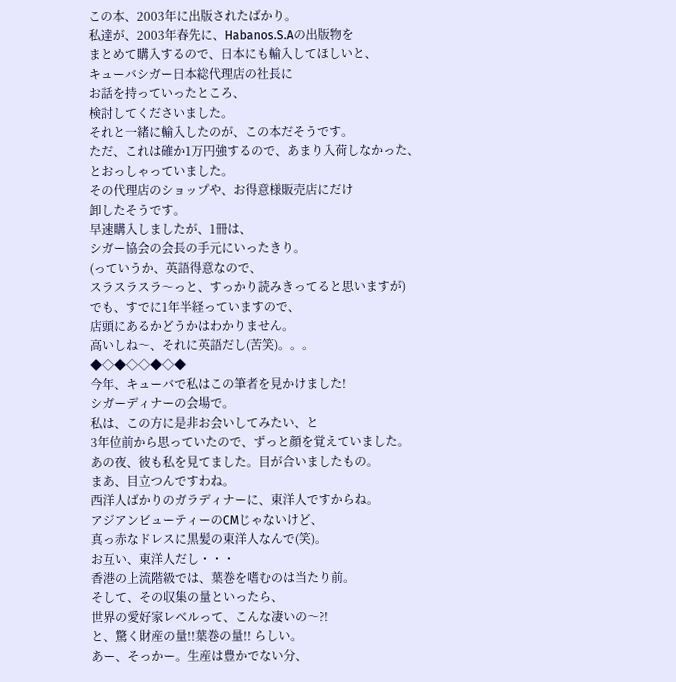この本、2003年に出版されたばかり。
私達が、2003年春先に、Habanos.S.Aの出版物を
まとめて購入するので、日本にも輸入してほしいと、
キューバシガー日本総代理店の社長に
お話を持っていったところ、
検討してくださいました。
それと一緒に輸入したのが、この本だそうです。
ただ、これは確か1万円強するので、あまり入荷しなかった、
とおっしゃっていました。
その代理店のショップや、お得意様販売店にだけ
卸したそうです。
早速購入しましたが、1冊は、
シガー協会の会長の手元にいったきり。
(っていうか、英語得意なので、
スラスラスラ〜っと、すっかり読みきってると思いますが)
でも、すでに1年半経っていますので、
店頭にあるかどうかはわかりません。
高いしね〜、それに英語だし(苦笑)。。。
◆◇◆◇◇◆◇◆
今年、キューバで私はこの筆者を見かけました!
シガーディナーの会場で。
私は、この方に是非お会いしてみたい、と
3年位前から思っていたので、ずっと顔を覚えていました。
あの夜、彼も私を見てました。目が合いましたもの。
まあ、目立つんですわね。
西洋人ばかりのガラディナーに、東洋人ですからね。
アジアンビューティーのCMじゃないけど、
真っ赤なドレスに黒髪の東洋人なんで(笑)。
お互い、東洋人だし・・・
香港の上流階級では、葉巻を嗜むのは当たり前。
そして、その収集の量といったら、
世界の愛好家レベルって、こんな凄いの〜?!
と、驚く財産の量!!葉巻の量!! らしい。
あー、そっかー。生産は豊かでない分、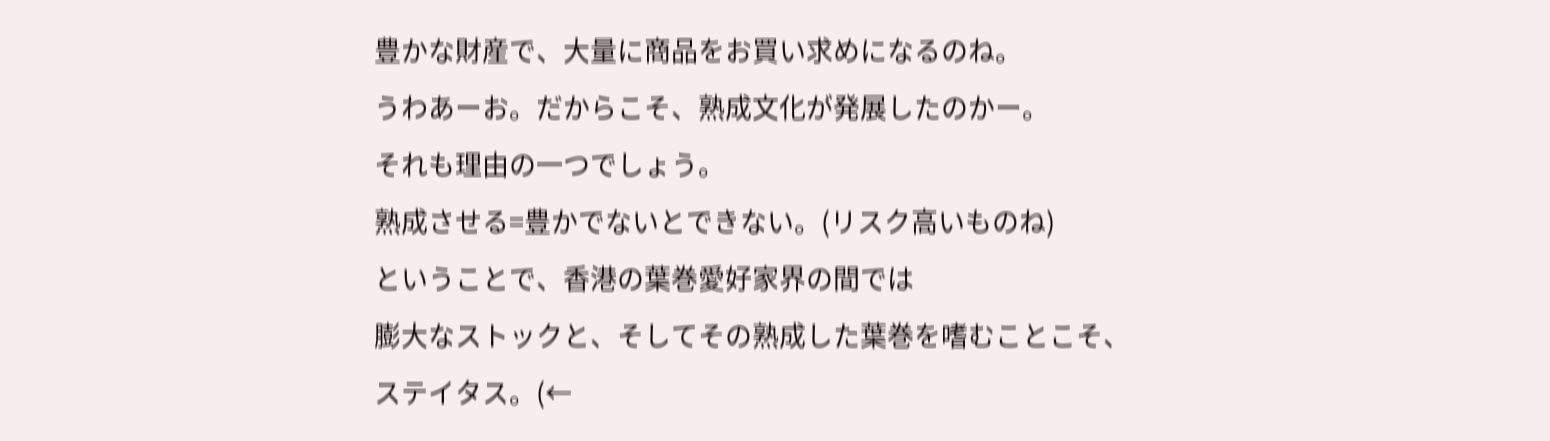豊かな財産で、大量に商品をお買い求めになるのね。
うわあーお。だからこそ、熟成文化が発展したのかー。
それも理由の一つでしょう。
熟成させる=豊かでないとできない。(リスク高いものね)
ということで、香港の葉巻愛好家界の間では
膨大なストックと、そしてその熟成した葉巻を嗜むことこそ、
ステイタス。(←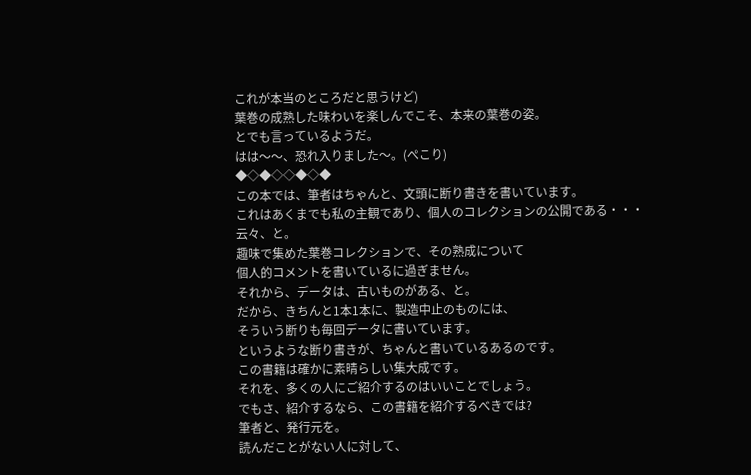これが本当のところだと思うけど)
葉巻の成熟した味わいを楽しんでこそ、本来の葉巻の姿。
とでも言っているようだ。
はは〜〜、恐れ入りました〜。(ぺこり)
◆◇◆◇◇◆◇◆
この本では、筆者はちゃんと、文頭に断り書きを書いています。
これはあくまでも私の主観であり、個人のコレクションの公開である・・・
云々、と。
趣味で集めた葉巻コレクションで、その熟成について
個人的コメントを書いているに過ぎません。
それから、データは、古いものがある、と。
だから、きちんと1本1本に、製造中止のものには、
そういう断りも毎回データに書いています。
というような断り書きが、ちゃんと書いているあるのです。
この書籍は確かに素晴らしい集大成です。
それを、多くの人にご紹介するのはいいことでしょう。
でもさ、紹介するなら、この書籍を紹介するべきでは?
筆者と、発行元を。
読んだことがない人に対して、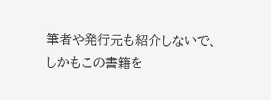筆者や発行元も紹介しないで、
しかもこの書籍を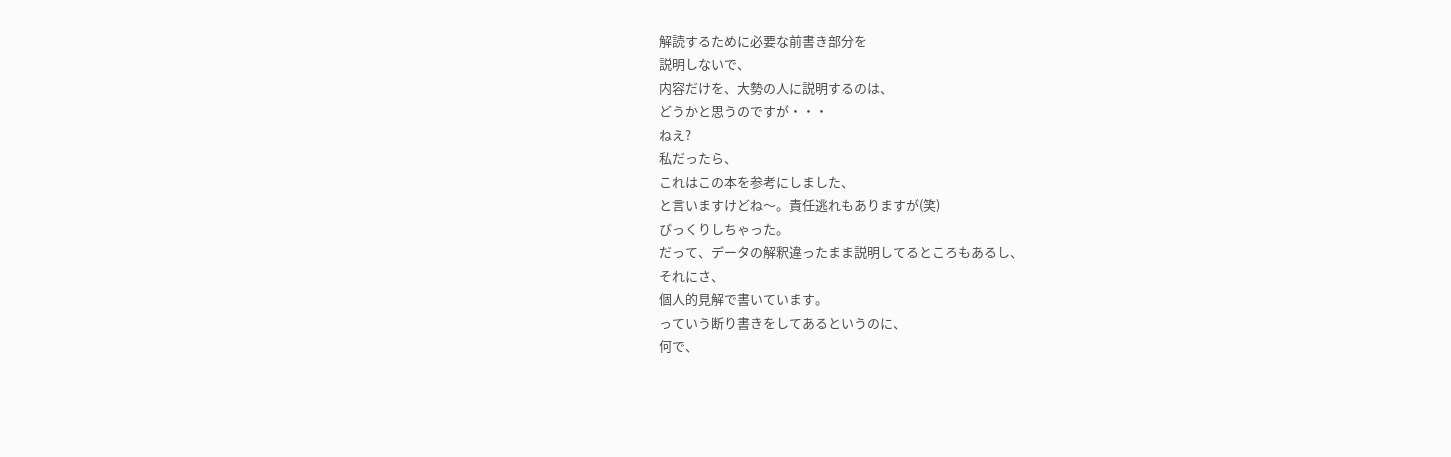解読するために必要な前書き部分を
説明しないで、
内容だけを、大勢の人に説明するのは、
どうかと思うのですが・・・
ねえ?
私だったら、
これはこの本を参考にしました、
と言いますけどね〜。責任逃れもありますが(笑)
びっくりしちゃった。
だって、データの解釈違ったまま説明してるところもあるし、
それにさ、
個人的見解で書いています。
っていう断り書きをしてあるというのに、
何で、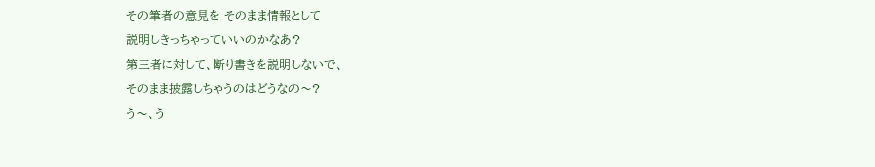その筆者の意見を そのまま情報として
説明しきっちゃっていいのかなあ?
第三者に対して、断り書きを説明しないで、
そのまま披露しちゃうのはどうなの〜?
う〜、う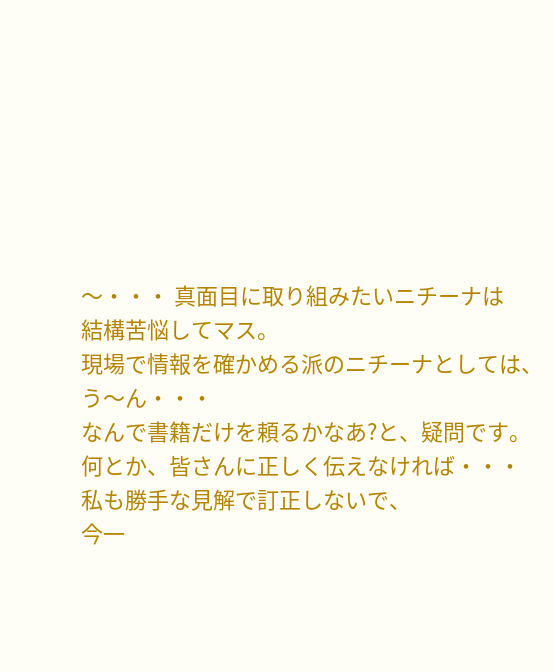〜・・・ 真面目に取り組みたいニチーナは
結構苦悩してマス。
現場で情報を確かめる派のニチーナとしては、
う〜ん・・・
なんで書籍だけを頼るかなあ?と、疑問です。
何とか、皆さんに正しく伝えなければ・・・
私も勝手な見解で訂正しないで、
今一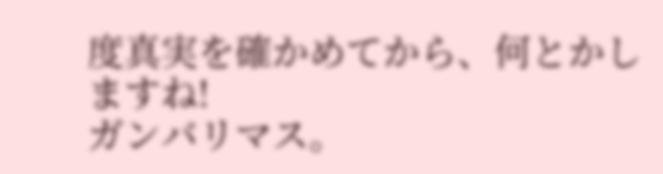度真実を確かめてから、何とかしますね!
ガンバリマス。